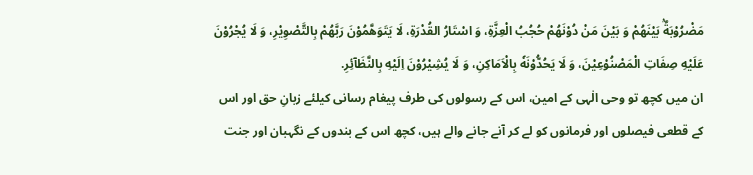مَضْرُوْبَةٌۢ بَیْنَهُمْ وَ بَیْنَ مَنْ دُوْنَهُمْ حُجُبُ الْعِزَّةِ، وَ اسْتَارُ القُدْرَةِ، لَا یَتَوَهَّمُوْنَ رَبَّهُمْ بِالتَّصْوِیْرِ، وَ لَا یُجْرُوْنَ عَلَیْهِ صِفَاتِ الْمَصْنُوْعِیْنَ، وَ لَا یَحُدُّوْنَهٗ بِالْاَمَاكِنِ، وَ لَا یُشِیْرُوْنَ اِلَیْهِ بِالنَّظَآئِرِ.
ان میں کچھ تو وحی الٰہی کے امین، اس کے رسولوں کی طرف پیغام رسانی کیلئے زبانِ حق اور اس کے قطعی فیصلوں اور فرمانوں کو لے کر آنے جانے والے ہیں، کچھ اس کے بندوں کے نگہبان اور جنت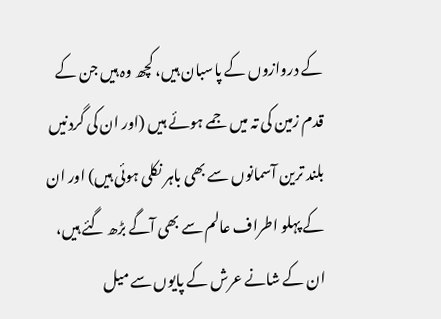کے دروازوں کے پاسبان ہیں، کچھ وہ ہیں جن کے قدم زمین کی تہ میں جمے ہوئے ہیں (اور ان کی گردنیں بلند ترین آسمانوں سے بھی باہر نکلی ہوئی ہیں) اور ان کے پہلو اطراف عالم سے بھی آگے بڑھ گئے ہیں، ان کے شانے عرش کے پایوں سے میل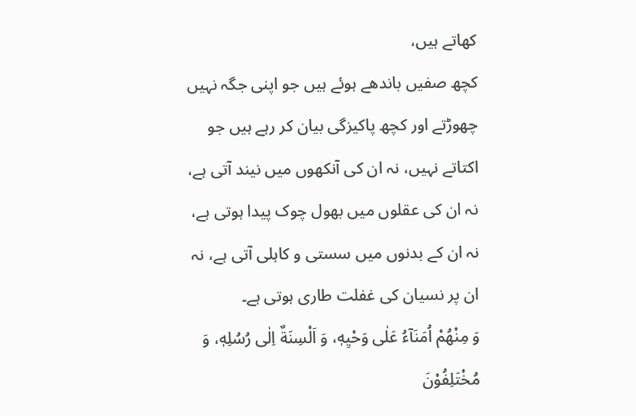کھاتے ہیں،
کچھ صفیں باندھے ہوئے ہیں جو اپنی جگہ نہیں چھوڑتے اور کچھ پاکیزگی بیان کر رہے ہیں جو اکتاتے نہیں، نہ ان کی آنکھوں میں نیند آتی ہے، نہ ان کی عقلوں میں بھول چوک پیدا ہوتی ہے، نہ ان کے بدنوں میں سستی و کاہلی آتی ہے، نہ ان پر نسیان کی غفلت طاری ہوتی ہے۔
وَ مِنْهُمْ اُمَنَآءُ عَلٰى وَحْیِهٖ، وَ اَلْسِنَةٌ اِلٰى رُسُلِهٖ، وَ مُخْتَلِفُوْنَ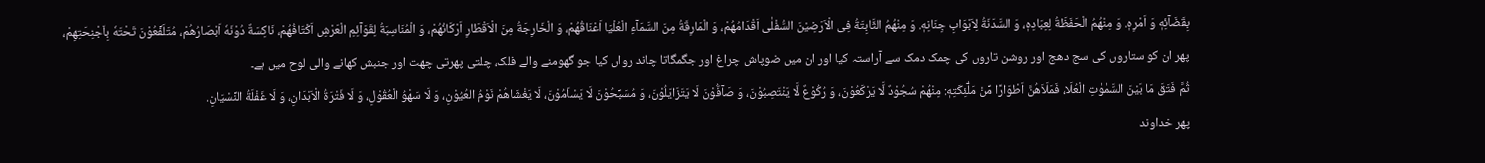بِقَضَآئِهٖ وَ اَمْرِهٖ. وَ مِنْهُمُ الْحَفَظَةُ لِعِبَادِهٖ، وَ السَّدَنَةُ لِاَبْوَابِ جِنَانِهٖ. وَ مِنْهُمُ الثَّابِتَةُ فِی الْاَرَضِیْنَ السُّفْلٰى اَقْدَامُهُمْ، وَ الْمَارِقَةُ مِنَ السَّمَآءِ الْعُلْیَا اَعْنَاقُهُمْ، وَ الْخَارِجَةُ مِنَ الْاَقْطَارِ اَرْكَانُهُمْ، وَ الْمُنَاسِبَةُ لِقَوَآئِمِ الْعَرْشِ اَكْتَافُهُمْ، نَاكِسَةٌ دُوْنَهٗ اَبْصَارُهُمْ، مُتَلَفِّعُوْنَ تَحْتَهٗ بِاَجْنِحَتِهِمْ،
پھر ان کو ستاروں کی سج دھج اور روشن تاروں کی چمک دمک سے آراستہ کیا اور ان میں ضوپاش چراغ اور جگمگاتا چاند رواں کیا جو گھومنے والے فلک، چلتی پھرتی چھت اور جنبش کھانے والی لوح میں ہے۔
ثُمَّ فَتَقَ مَا بَیْنَ السَّمٰوٰتِ الْعُلَا، فَمَلَاَهُنَّ اَطْوَارًا مِّنْ مَلٰٓئِكَتِهٖ: مِنْهُمْ سُجُوْدٌ لَّا یَرْكَعُوْنَ، وَ رُكُوْعٌ لَّا یَنْتَصِبُوْنَ، وَ صَآفُّوْنَ لَا یَتَزَایَلُوْنَ، وَ مُسَبِّحُوْنَ لَا یَسْاَمُوْنَ، لَا یَغْشَاهُمْ نَوْمُ العُیُوْنِ، وَ لَا سَهْوُ الْعُقُوْلِ، وَ لَا فَتْرَةُ الْاَبْدَانِ، وَ لَا غَفْلَةُ النِّسْیَانِ.
پھر خداوند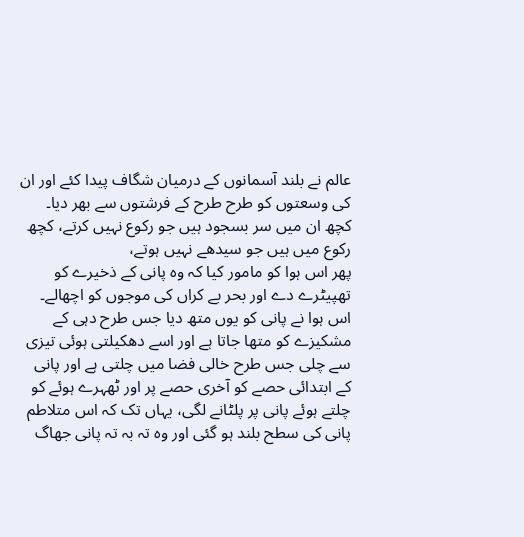عالم نے بلند آسمانوں کے درمیان شگاف پیدا کئے اور ان کی وسعتوں کو طرح طرح کے فرشتوں سے بھر دیا۔ کچھ ان میں سر بسجود ہیں جو رکوع نہیں کرتے، کچھ رکوع میں ہیں جو سیدھے نہیں ہوتے،
پھر اس ہوا کو مامور کیا کہ وہ پانی کے ذخیرے کو تھپیٹرے دے اور بحر بے کراں کی موجوں کو اچھالے۔ اس ہوا نے پانی کو یوں متھ دیا جس طرح دہی کے مشکیزے کو متھا جاتا ہے اور اسے دھکیلتی ہوئی تیزی سے چلی جس طرح خالی فضا میں چلتی ہے اور پانی کے ابتدائی حصے کو آخری حصے پر اور ٹھہرے ہوئے کو چلتے ہوئے پانی پر پلٹانے لگی، یہاں تک کہ اس متلاطم پانی کی سطح بلند ہو گئی اور وہ تہ بہ تہ پانی جھاگ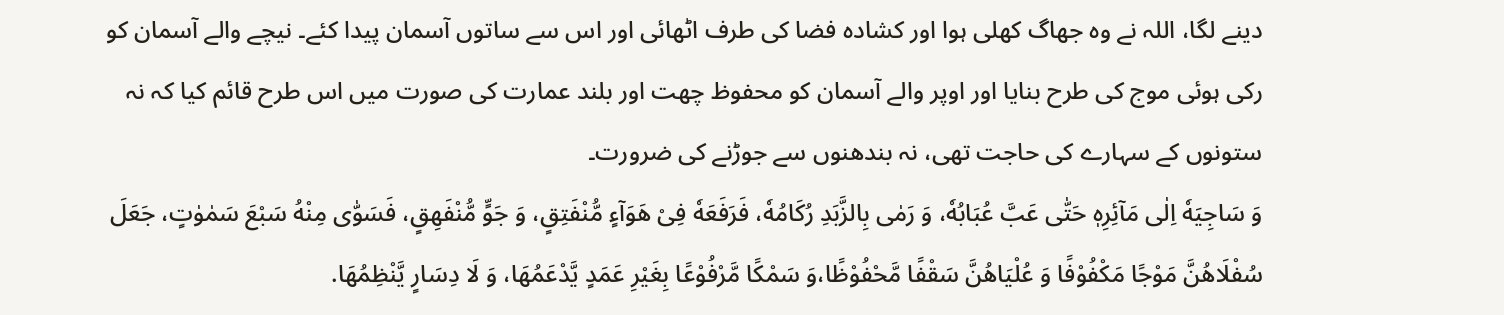دینے لگا، اللہ نے وہ جھاگ کھلی ہوا اور کشادہ فضا کی طرف اٹھائی اور اس سے ساتوں آسمان پیدا کئے۔ نیچے والے آسمان کو رکی ہوئی موج کی طرح بنایا اور اوپر والے آسمان کو محفوظ چھت اور بلند عمارت کی صورت میں اس طرح قائم کیا کہ نہ ستونوں کے سہارے کی حاجت تھی، نہ بندھنوں سے جوڑنے کی ضرورت۔
وَ سَاجِیَهٗ اِلٰی مَآئِرِهٖ حَتّٰى عَبَّ عُبَابُهٗ، وَ رَمٰى بِالزَّبَدِ رُكَامُهٗ، فَرَفَعَهٗ فِیْ هَوَآءٍ مُّنْفَتِقٍ، وَ جَوٍّ مُّنْفَهِقٍ، فَسَوّٰى مِنْهُ سَبْعَ سَمٰوٰتٍ، جَعَلَ سُفْلَاهُنَّ مَوْجًا مَكْفُوْفًا وَ عُلْیَاهُنَّ سَقْفًا مَّحْفُوْظًا،وَ سَمْكًا مَّرْفُوْعًا بِغَیْرِ عَمَدٍ یَّدْعَمُهَا، وَ لَا دِسَارٍ یَّنْظِمُهَا.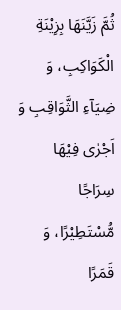ثُمَّ زَیَّنَهَا بِزِیْنَةِ الْكَوَاكِبِ، وَ ضِیَآءِ الثَّوَاقِبِ وَ اَجْرٰى فِیْهَا سِرَاجًا مُّسْتَطِیْرًا، وَ قَمَرًا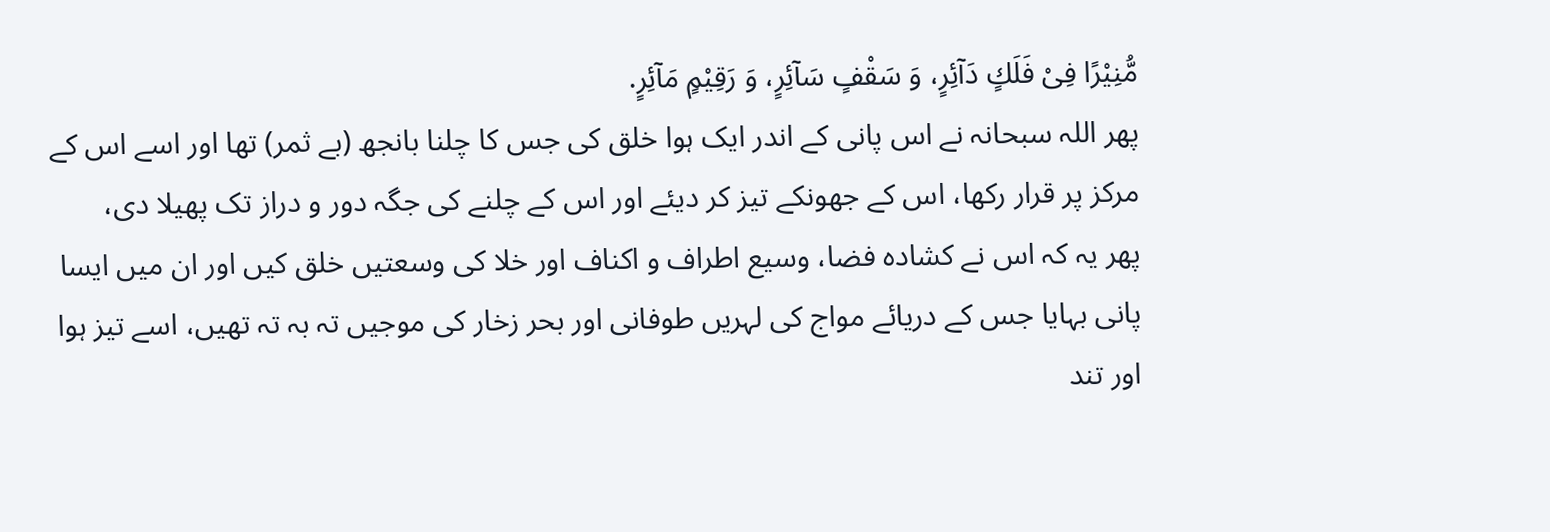مُّنِیْرًا فِیْ فَلَكٍ دَآئِرٍ، وَ سَقْفٍ سَآئِرٍ، وَ رَقِیْمٍ مَآئِرٍ.
پھر اللہ سبحانہ نے اس پانی کے اندر ایک ہوا خلق کی جس کا چلنا بانجھ (بے ثمر) تھا اور اسے اس کے مرکز پر قرار رکھا، اس کے جھونکے تیز کر دیئے اور اس کے چلنے کی جگہ دور و دراز تک پھیلا دی،
پھر یہ کہ اس نے کشادہ فضا، وسیع اطراف و اکناف اور خلا کی وسعتیں خلق کیں اور ان میں ایسا پانی بہایا جس کے دریائے مواج کی لہریں طوفانی اور بحر زخار کی موجیں تہ بہ تہ تھیں، اسے تیز ہوا اور تند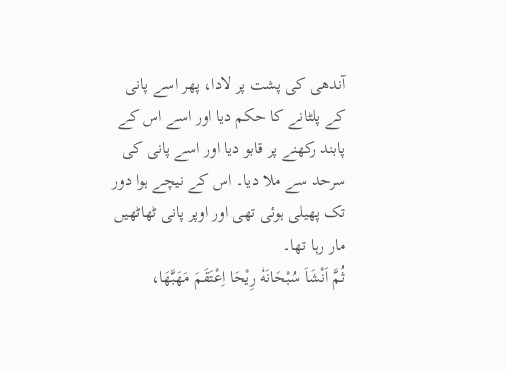آندھی کی پشت پر لادا، پھر اسے پانی کے پلٹانے کا حکم دیا اور اسے اس کے پابند رکھنے پر قابو دیا اور اسے پانی کی سرحد سے ملا دیا۔ اس کے نیچے ہوا دور تک پھیلی ہوئی تھی اور اوپر پانی ٹھاٹھیں مار رہا تھا۔
ثُمَّ اَنْشَاَ سُبْحَانَهٗ رِیْحَا اِعْتَقَمَ مَهَبَّهَا،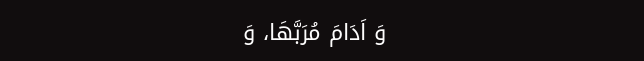وَ اَدَامَ مُرَبَّهَا، وَ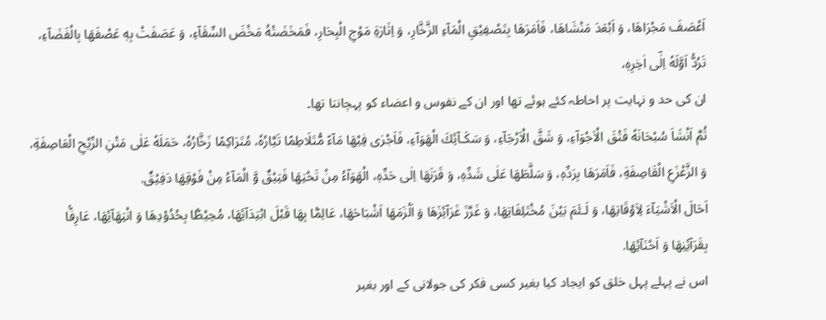اَعْصَفَ مَجْرَاهَا، وَ اَبْعَدَ مَنْشَاهَا، فَاَمَرَهَا بِتَصْفِیْقِ الْمَآءِ الزَّخَّارِ، وَ اِثَارَةِ مَوْجِ الْبِحَارِ، فَمَخَضَتْهُ مَخْضَ السِّقَآءِ، وَ عَصَفَتْ بِهٖ عَصْفَهَا بِالْفَضَآءِ، تَرُدُّ اَوَّلَهٗ اِلٰۤی اٰخِرِهٖ،
ان کی حد و نہایت پر احاطہ کئے ہوئے تھا اور ان کے نفوس و اعضاء کو پہچانتا تھا۔
ثُمَّ اَنْشَاَ سُبْحَانَهٗ فَتْقَ الْاَجْوَآءِ، وَ شَقَّ الْاَرْجَآءِ، وَ سَكَـآئِكَ الْهَوَآءِ، فَاَجْرٰی فِیْهَا مَآءً مُّتَلَاطِمًا تَیَّارُهٗ، مُتَرَاكِمًا زَخَّارُهٗ، حَمَلَهٗ عَلٰى مَتْنِ الرِّیْحِ الْعَاصِفَةِ، وَ الزَّعْزَعِ الْقَاصِفَةِ، فَاَمَرَهَا بِرَدِّهٖ، وَ سَلَّطَهَا عَلٰى شَدِّهٖ، وَ قَرَنَهَا اِلٰى حَدِّهٖ، الْهَوَآءُ مِنْ تَحْتِهَا فَتِیْقٌ وَّ الْمَآءُ مِنْ فَوْقِهَا دَفِیْقٌ.
اَحَالَ الْاَشْیَآءَ لِاَوْقَاتِهَا، وَ لَـئَمَ بَیْنَ مُخْتَلِفَاتِهَا، وَ غَرَّزَ غَرَآئِزَهَا وَ اَلْزَمَهَا اَشْبَاحَهَا، عَالِمًۢا بِهَا قَبْلَ ابْتِدَآئِهَا، مُحِیْطًۢا بِحُدُوْدِهَا وَ انْتِهَآئِهَا، عَارِفًۢا بِقَرَآئِنِهَا وَ اَحْنَآئِهَا.
اس نے پہلے پہل خلق کو ایجاد کیا بغیر کسی فکر کی جولانی کے اور بغیر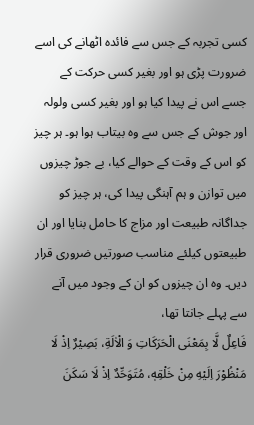کسی تجربہ کے جس سے فائدہ اٹھانے کی اسے ضرورت پڑی ہو اور بغیر کسی حرکت کے جسے اس نے پیدا کیا ہو اور بغیر کسی ولولہ اور جوش کے جس سے وہ بیتاب ہوا ہو۔ ہر چیز کو اس کے وقت کے حوالے کیا، بے جوڑ چیزوں میں توازن و ہم آہنگی پیدا کی، ہر چیز کو جداگانہ طبیعت اور مزاج کا حامل بنایا اور ان طبیعتوں کیلئے مناسب صورتیں ضروری قرار دیں۔ وہ ان چیزوں کو ان کے وجود میں آنے سے پہلے جانتا تھا،
فَاعِلٌ لَّا بِمَعْنَى الْحَرَكَاتِ وَ الْاٰلَةِ، بَصِیْرٌ اِذْ لَا مَنْظُوْرَ اِلَیْهِ مِنْ خَلْقِهٖ، مُتَوَحِّدٌ اِذْ لَا سَكَنَ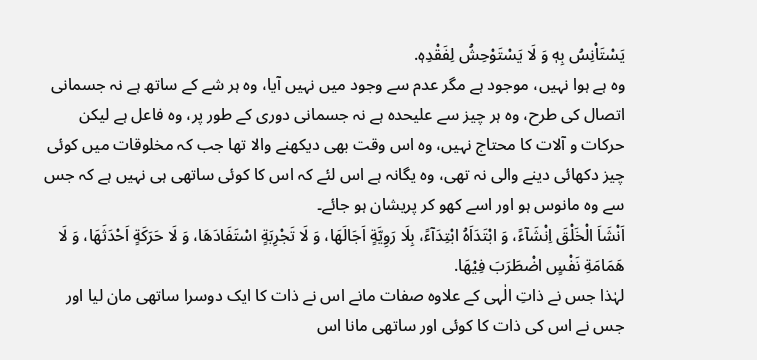یَسْتَاْنِسُ بِهٖ وَ لَا یَسْتَوْحِشُ لِفَقْدِهٖ.
وہ ہے ہوا نہیں، موجود ہے مگر عدم سے وجود میں نہیں آیا، وہ ہر شے کے ساتھ ہے نہ جسمانی اتصال کی طرح، وہ ہر چیز سے علیحدہ ہے نہ جسمانی دوری کے طور پر، وہ فاعل ہے لیکن حرکات و آلات کا محتاج نہیں، وہ اس وقت بھی دیکھنے والا تھا جب کہ مخلوقات میں کوئی چیز دکھائی دینے والی نہ تھی، وہ یگانہ ہے اس لئے کہ اس کا کوئی ساتھی ہی نہیں ہے کہ جس سے وہ مانوس ہو اور اسے کھو کر پریشان ہو جائے۔
اَنْشَاَ الْخَلْقَ اِنْشَآءً، وَ ابْتَدَاَهُ ابْتِدَآءً، بِلَا رَوِیَّةٍ اَجَالَهَا، وَ لَا تَجْرِبَةٍ اسْتَفَادَهَا، وَ لَا حَرَكَةٍ اَحْدَثَهَا، وَ لَا هَمَامَةِ نَفْسٍ اضْطَرَبَ فِیْهَا.
لہٰذا جس نے ذاتِ الٰہی کے علاوہ صفات مانے اس نے ذات کا ایک دوسرا ساتھی مان لیا اور جس نے اس کی ذات کا کوئی اور ساتھی مانا اس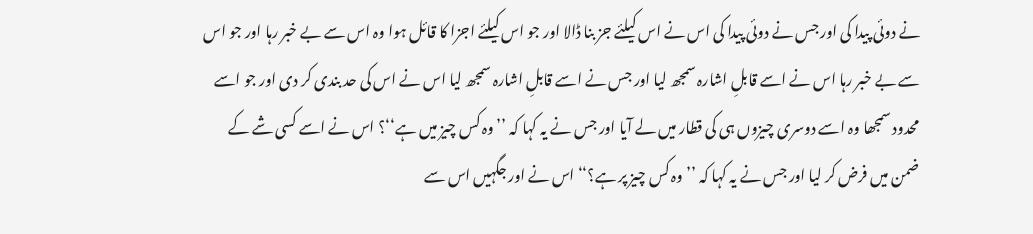نے دوئی پیدا کی اور جس نے دوئی پیدا کی اس نے اس کیلئے جز بنا ڈالا اور جو اس کیلئے اجزا کا قائل ہوا وہ اس سے بے خبر رہا اور جو اس سے بے خبر رہا اس نے اسے قابلِ اشارہ سمجھ لیا اور جس نے اسے قابلِ اشارہ سمجھ لیا اس نے اس کی حد بندی کر دی اور جو اسے محدود سمجھا وہ اسے دوسری چیزوں ہی کی قطار میں لے آیا اور جس نے یہ کہا کہ ’’وہ کس چیز میں ہے‘‘؟ اس نے اسے کسی شے کے ضمن میں فرض کر لیا اور جس نے یہ کہا کہ ’’وہ کس چیز پر ہے؟‘‘ اس نے اور جگہیں اس سے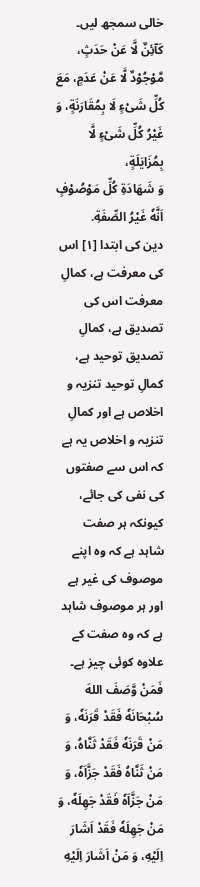خالی سمجھ لیں۔
كَآئِنٌ لَّا عَنْ حَدَثٍ، مَّوْجُوْدٌ لَّا عَنْ عَدَمٍ، مَعَ كُلِّ شَیْءٍ لَا بِمُقَارَنَةٍ، وَ غَیْرُ كُلِّ شَیْءٍ لَّا بِمُزَایَلَةٍ،
وَ شَهَادَةِ كُلِّ مَوْصُوْفٍ اَنَّهٗ غَیْرُ الصِّفَةِ.
دین کی ابتدا [۱] اس کی معرفت ہے، کمالِ معرفت اس کی تصدیق ہے، کمالِ تصدیق توحید ہے، کمالِ توحید تنزیہ و اخلاص ہے اور کمالِ تنزیہ و اخلاص یہ ہے کہ اس سے صفتوں کی نفی کی جائے، کیونکہ ہر صفت شاہد ہے کہ وہ اپنے موصوف کی غیر ہے اور ہر موصوف شاہد ہے کہ وہ صفت کے علاوہ کوئی چیز ہے۔
فَمَنْ وَّصَفَ اللهَ سُبْحَانَهٗ فَقَدْ قَرَنَهٗ، وَ مَنْ قَرَنَهٗ فَقَدْ ثَنَّاهُ، وَ مَنْ ثَنَّاهُ فَقَدْ جَزَّاَهٗ، وَ مَنْ جَزَّاَهٗ فَقَدْ جَهِلَهٗ، وَ مَنْ جَهِلَهٗ فَقَدْ اَشَارَ اِلَیْهِ، وَ مَنْ اَشَارَ اِلَیْهِ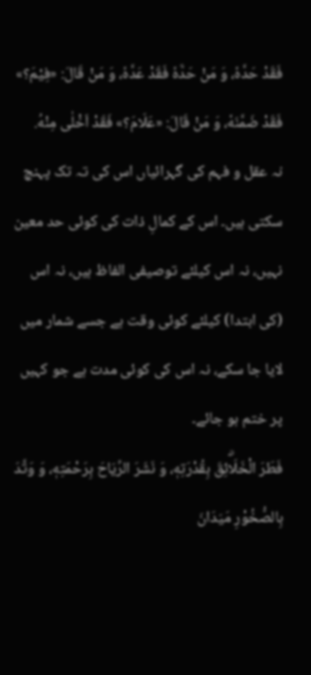فَقَدْ حَدَّهٗ، وَ مَنْ حَدَّهٗ فَقَدْ عَدَّهٗ، وَ مَنْ قَالَ: «فِیْمَ؟» فَقَدْ ضَمَّنَهٗ، وَ مَنْ قَالَ: «عَلَامَ؟» فَقَدْ اَخْلٰى مِنْهُ.
نہ عقل و فہم کی گہرائیاں اس کی تہ تک پہنچ سکتی ہیں۔ اس کے کمالِ ذات کی کوئی حد معین نہیں، نہ اس کیلئے توصیفی الفاظ ہیں، نہ اس (کی ابتدا) کیلئے کوئی وقت ہے جسے شمار میں لایا جا سکے، نہ اس کی کوئی مدت ہے جو کہیں پر ختم ہو جائے۔
فَطَرَ الْخَلَاۗئِقَ بِقُدْرَتِهٖ، وَ نَشَرَ الرِّیَاحَ بِرَحْمَتِهٖ، وَ وَتَّدَ بِالصُّخُوْرِ مَیَدَانَ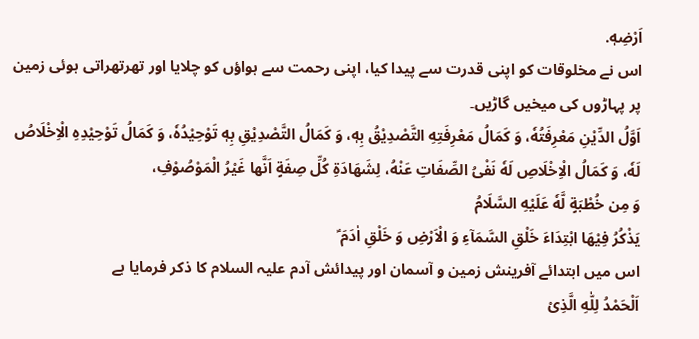اَرْضِهٖ.
اس نے مخلوقات کو اپنی قدرت سے پیدا کیا، اپنی رحمت سے ہواؤں کو چلایا اور تھرتھراتی ہوئی زمین پر پہاڑوں کی میخیں گاڑیں۔
اَوَّلُ الدِّیْنِ مَعْرِفَتُهٗ، وَ كَمَالُ مَعْرِفَتِهِ التَّصْدِیْقُ بِهٖ، وَ كَمَالُ التَّصْدِیْقِ بِهٖ تَوْحِیْدُهٗ، وَ كَمَالُ تَوْحِیْدِهِ الْاِخْلَاصُ لَهٗ، وَ كَمَالُ الْاِخْلَاصِ لَهٗ نَفْیُ الصِّفَاتِ عَنْهُ، لِشَهَادَةِ كُلِّ صِفَةٍ اَنَّها غَیْرُ الْمَوْصُوْفِ،
وَ مِن خُطْبَةٍ لَّهٗ عَلَیْهِ السَّلَامُ
یَذْكُرُ فِیْهَا ابْتِدَاءَ خَلْقِ السَّمَآءِ وَ الْاَرْضِ وَ خَلْقِ اٰدَمَ ؑ
اس میں ابتدائے آفرینش زمین و آسمان اور پیدائش آدم علیہ السلام کا ذکر فرمایا ہے
اَلْحَمْدُ لِلّٰهِ الَّذِیْ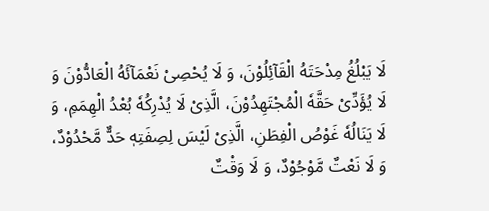لَا یَبْلُغُ مِدْحَتَهُ الْقَآئِلُوْنَ، وَ لَا یُحْصِیْ نَعْمَآئَهُ الْعَادُّوْنَ وَ لَا یُؤَدِّیْ حَقَّهٗ الْمُجْتَهِدُوْنَ، الَّذِیْ لَا یُدْرِكُهٗ بُعْدُ الْهِمَمِ، وَ لَا یَنَالُهٗ غَوْصُ الْفِطَنِ، الَّذِیْ لَیْسَ لِصِفَتِهٖ حَدٌّ مَّحْدُوْدٌ، وَ لَا نَعْتٌ مَّوْجُوْدٌ، وَ لَا وَقْتٌ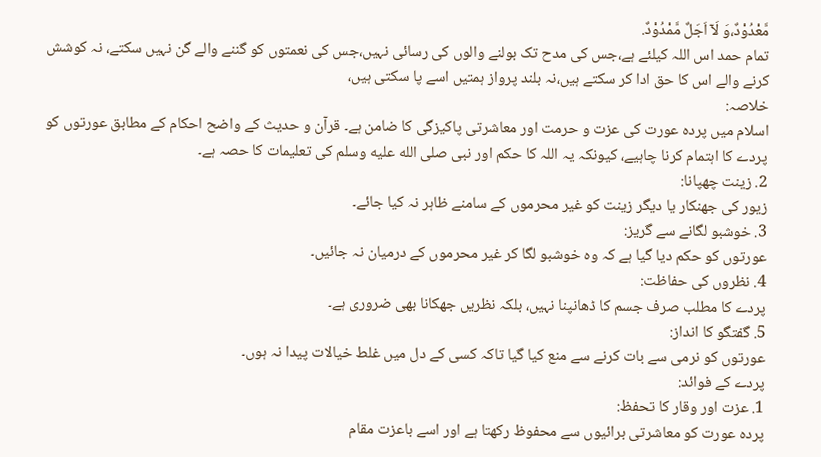مَّعْدُوْدٌ،وَ لَاۤ اَجَلٌ مَّمْدُوْدٌ.
تمام حمد اس اللہ کیلئے ہے،جس کی مدح تک بولنے والوں کی رسائی نہیں،جس کی نعمتوں کو گننے والے گن نہیں سکتے، نہ کوشش کرنے والے اس کا حق ادا کر سکتے ہیں،نہ بلند پرواز ہمتیں اسے پا سکتی ہیں،
خلاصہ:
اسلام میں پردہ عورت کی عزت و حرمت اور معاشرتی پاکیزگی کا ضامن ہے۔ قرآن و حدیث کے واضح احکام کے مطابق عورتوں کو پردے کا اہتمام کرنا چاہیے، کیونکہ یہ اللہ کا حکم اور نبی صلى الله عليه وسلم کی تعلیمات کا حصہ ہے۔
2. زینت چھپانا:
زیور کی جھنکار یا دیگر زینت کو غیر محرموں کے سامنے ظاہر نہ کیا جائے۔
3. خوشبو لگانے سے گریز:
عورتوں کو حکم دیا گیا ہے کہ وہ خوشبو لگا کر غیر محرموں کے درمیان نہ جائیں۔
4. نظروں کی حفاظت:
پردے کا مطلب صرف جسم کا ڈھانپنا نہیں، بلکہ نظریں جھکانا بھی ضروری ہے۔
5. گفتگو کا انداز:
عورتوں کو نرمی سے بات کرنے سے منع کیا گیا تاکہ کسی کے دل میں غلط خیالات پیدا نہ ہوں۔
پردے کے فوائد:
1. عزت اور وقار کا تحفظ:
پردہ عورت کو معاشرتی برائیوں سے محفوظ رکھتا ہے اور اسے باعزت مقام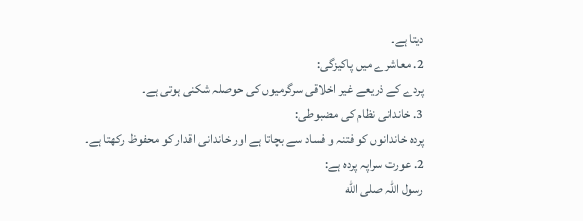دیتا ہے۔
2. معاشرے میں پاکیزگی:
پردے کے ذریعے غیر اخلاقی سرگرمیوں کی حوصلہ شکنی ہوتی ہے۔
3. خاندانی نظام کی مضبوطی:
پردہ خاندانوں کو فتنہ و فساد سے بچاتا ہے اور خاندانی اقدار کو محفوظ رکھتا ہے۔
2. عورت سراپہ پردہ ہے:
رسول اللہ صلى الله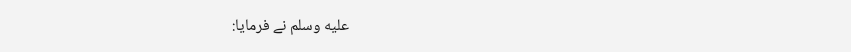عليه وسلم نے فرمایا: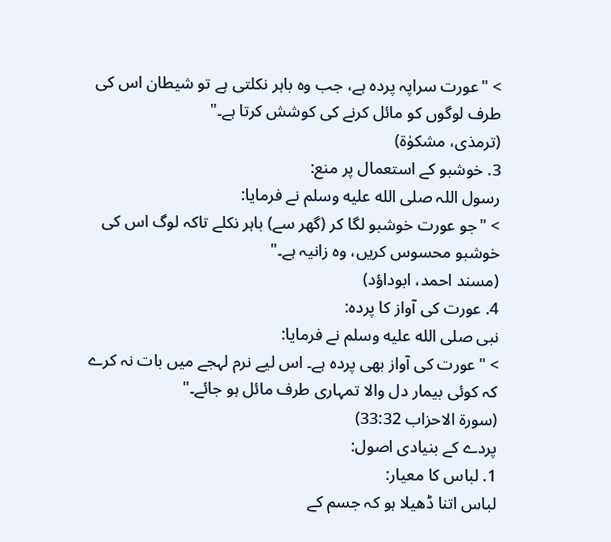> "عورت سراپہ پردہ ہے، جب وہ باہر نکلتی ہے تو شیطان اس کی طرف لوگوں کو مائل کرنے کی کوشش کرتا ہے۔"
(ترمذی، مشکوٰۃ)
3. خوشبو کے استعمال پر منع:
رسول اللہ صلى الله عليه وسلم نے فرمایا:
> "جو عورت خوشبو لگا کر (گھر سے) باہر نکلے تاکہ لوگ اس کی خوشبو محسوس کریں، وہ زانیہ ہے۔"
(مسند احمد، ابوداؤد)
4. عورت کی آواز کا پردہ:
نبی صلى الله عليه وسلم نے فرمایا:
> "عورت کی آواز بھی پردہ ہے۔ اس لیے نرم لہجے میں بات نہ کرے کہ کوئی بیمار دل والا تمہاری طرف مائل ہو جائے۔"
(سورۃ الاحزاب 33:32)
پردے کے بنیادی اصول:
1. لباس کا معیار:
لباس اتنا ڈھیلا ہو کہ جسم کے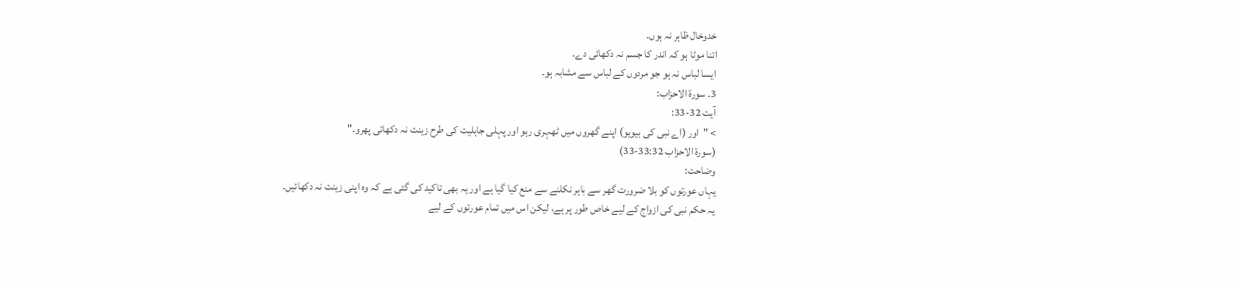خدوخال ظاہر نہ ہوں۔
اتنا موٹا ہو کہ اندر کا جسم نہ دکھائی دے۔
ایسا لباس نہ ہو جو مردوں کے لباس سے مشابہ ہو۔
3. سورۃ الاحزاب:
آیت 32-33:
> "اور (اے نبی کی بیویو) اپنے گھروں میں ٹھہری رہو اور پہلی جاہلیت کی طرح زینت نہ دکھاتی پھرو۔"
(سورۃ الاحزاب 33:32-33)
وضاحت:
یہاں عورتوں کو بلا ضرورت گھر سے باہر نکلنے سے منع کیا گیا ہے اور یہ بھی تاکید کی گئی ہے کہ وہ اپنی زینت نہ دکھائیں۔
یہ حکم نبی کی ازواج کے لیے خاص طور پر ہے، لیکن اس میں تمام عورتوں کے لیے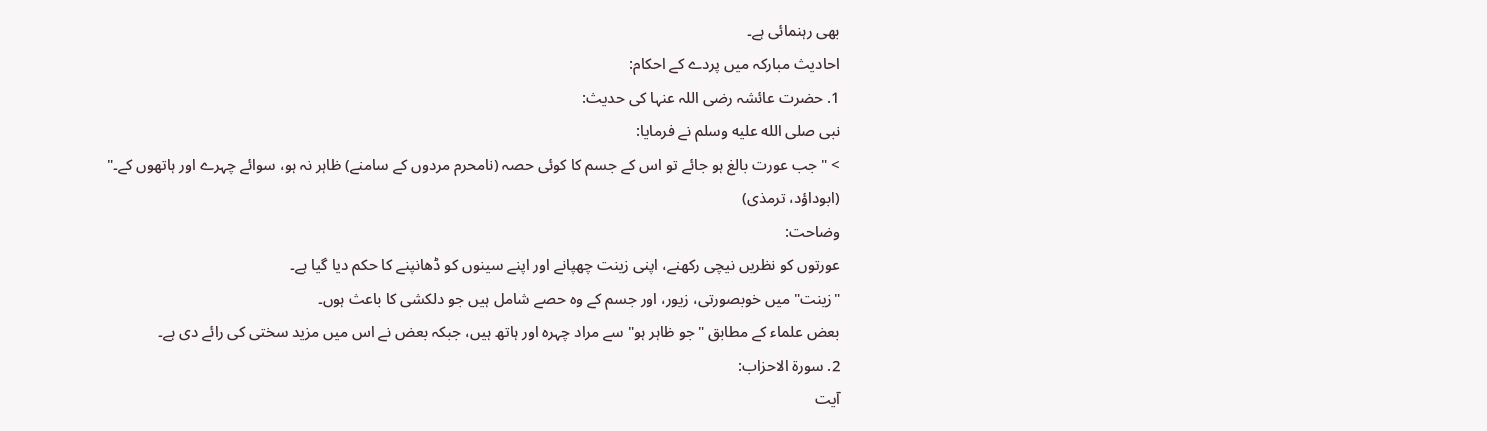بھی رہنمائی ہے۔
احادیث مبارکہ میں پردے کے احکام:
1. حضرت عائشہ رضی اللہ عنہا کی حدیث:
نبی صلى الله عليه وسلم نے فرمایا:
> "جب عورت بالغ ہو جائے تو اس کے جسم کا کوئی حصہ (نامحرم مردوں کے سامنے) ظاہر نہ ہو، سوائے چہرے اور ہاتھوں کے۔"
(ابوداؤد، ترمذی)
وضاحت:
عورتوں کو نظریں نیچی رکھنے، اپنی زینت چھپانے اور اپنے سینوں کو ڈھانپنے کا حکم دیا گیا ہے۔
"زینت" میں خوبصورتی، زیور، اور جسم کے وہ حصے شامل ہیں جو دلکشی کا باعث ہوں۔
بعض علماء کے مطابق "جو ظاہر ہو" سے مراد چہرہ اور ہاتھ ہیں، جبکہ بعض نے اس میں مزید سختی کی رائے دی ہے۔
2. سورۃ الاحزاب:
آیت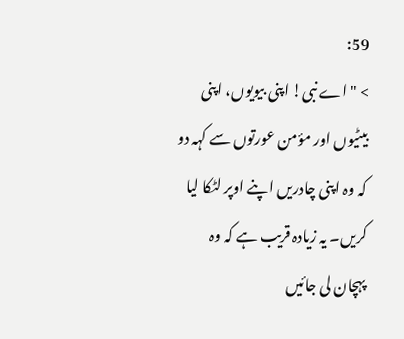59:
> "اے نبی! اپنی بیویوں، اپنی بیٹیوں اور مؤمن عورتوں سے کہہ دو کہ وہ اپنی چادریں اپنے اوپر لٹکا لیا کریں۔ یہ زیادہ قریب ہے کہ وہ پہچان لی جائیں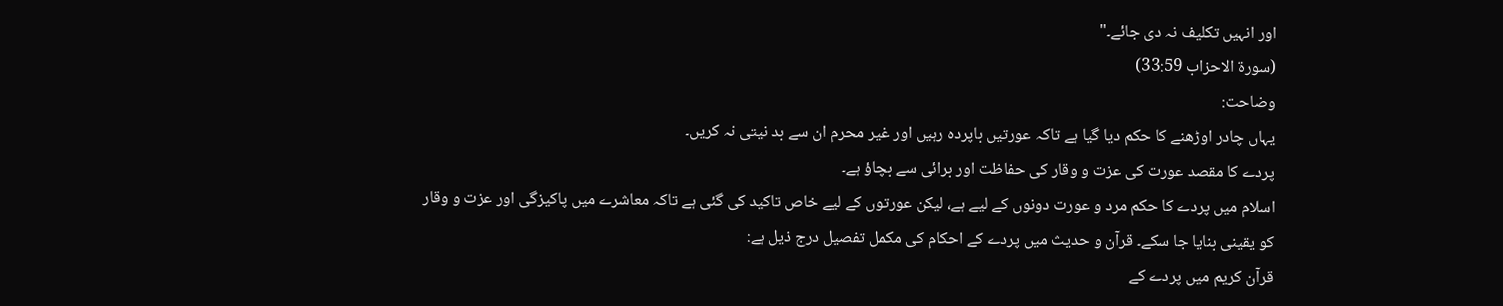اور انہیں تکلیف نہ دی جائے۔"
(سورۃ الاحزاب 33:59)
وضاحت:
یہاں چادر اوڑھنے کا حکم دیا گیا ہے تاکہ عورتیں باپردہ رہیں اور غیر محرم ان سے بد نیتی نہ کریں۔
پردے کا مقصد عورت کی عزت و وقار کی حفاظت اور برائی سے بچاؤ ہے۔
اسلام میں پردے کا حکم مرد و عورت دونوں کے لیے ہے، لیکن عورتوں کے لیے خاص تاکید کی گئی ہے تاکہ معاشرے میں پاکیزگی اور عزت و وقار کو یقینی بنایا جا سکے۔ قرآن و حدیث میں پردے کے احکام کی مکمل تفصیل درج ذیل ہے:
قرآن کریم میں پردے کے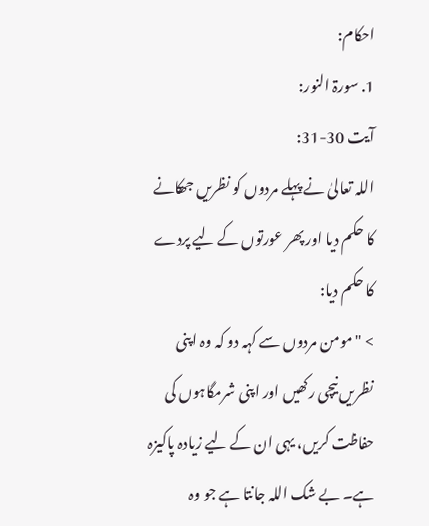احکام:
1. سورۃ النور:
آیت 30-31:
اللہ تعالیٰ نے پہلے مردوں کو نظریں جھکانے کا حکم دیا اور پھر عورتوں کے لیے پردے کا حکم دیا:
> "مومن مردوں سے کہہ دو کہ وہ اپنی نظریں نیچی رکھیں اور اپنی شرمگاہوں کی حفاظت کریں، یہی ان کے لیے زیادہ پاکیزہ ہے۔ بے شک اللہ جانتا ہے جو وہ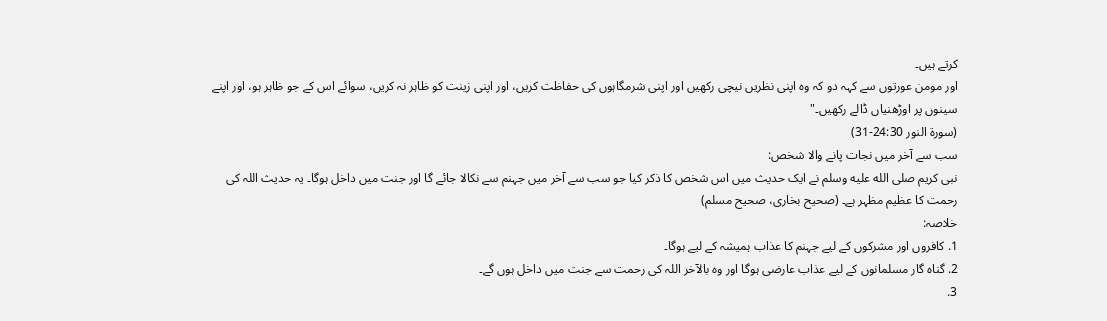کرتے ہیں۔
اور مومن عورتوں سے کہہ دو کہ وہ اپنی نظریں نیچی رکھیں اور اپنی شرمگاہوں کی حفاظت کریں، اور اپنی زینت کو ظاہر نہ کریں، سوائے اس کے جو ظاہر ہو، اور اپنے سینوں پر اوڑھنیاں ڈالے رکھیں۔"
(سورۃ النور 24:30-31)
سب سے آخر میں نجات پانے والا شخص:
نبی کریم صلى الله عليه وسلم نے ایک حدیث میں اس شخص کا ذکر کیا جو سب سے آخر میں جہنم سے نکالا جائے گا اور جنت میں داخل ہوگا۔ یہ حدیث اللہ کی رحمت کا عظیم مظہر ہے۔ (صحیح بخاری، صحیح مسلم)
خلاصہ:
1. کافروں اور مشرکوں کے لیے جہنم کا عذاب ہمیشہ کے لیے ہوگا۔
2. گناہ گار مسلمانوں کے لیے عذاب عارضی ہوگا اور وہ بالآخر اللہ کی رحمت سے جنت میں داخل ہوں گے۔
3.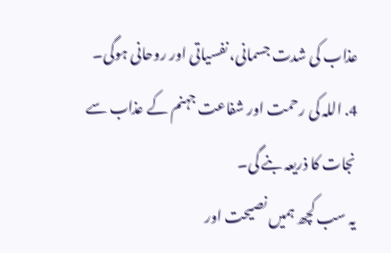عذاب کی شدت جسمانی، نفسیاتی اور روحانی ہوگی۔
4. اللہ کی رحمت اور شفاعت جہنم کے عذاب سے نجات کا ذریعہ بنے گی۔
یہ سب کچھ ہمیں نصیحت اور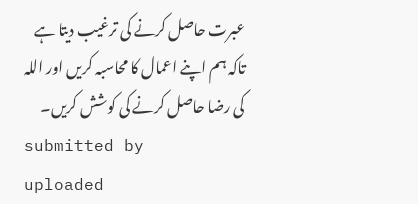عبرت حاصل کرنے کی ترغیب دیتا ہے تاکہ ہم اپنے اعمال کا محاسبہ کریں اور اللہ کی رضا حاصل کرنے کی کوشش کریں۔
submitted by
uploaded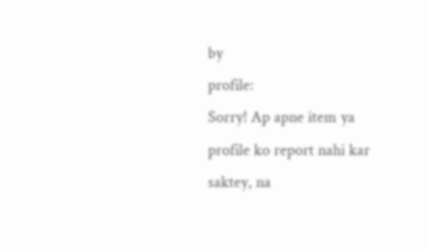by
profile:
Sorry! Ap apne item ya profile ko report nahi kar saktey, na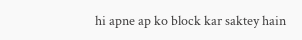hi apne ap ko block kar saktey hain